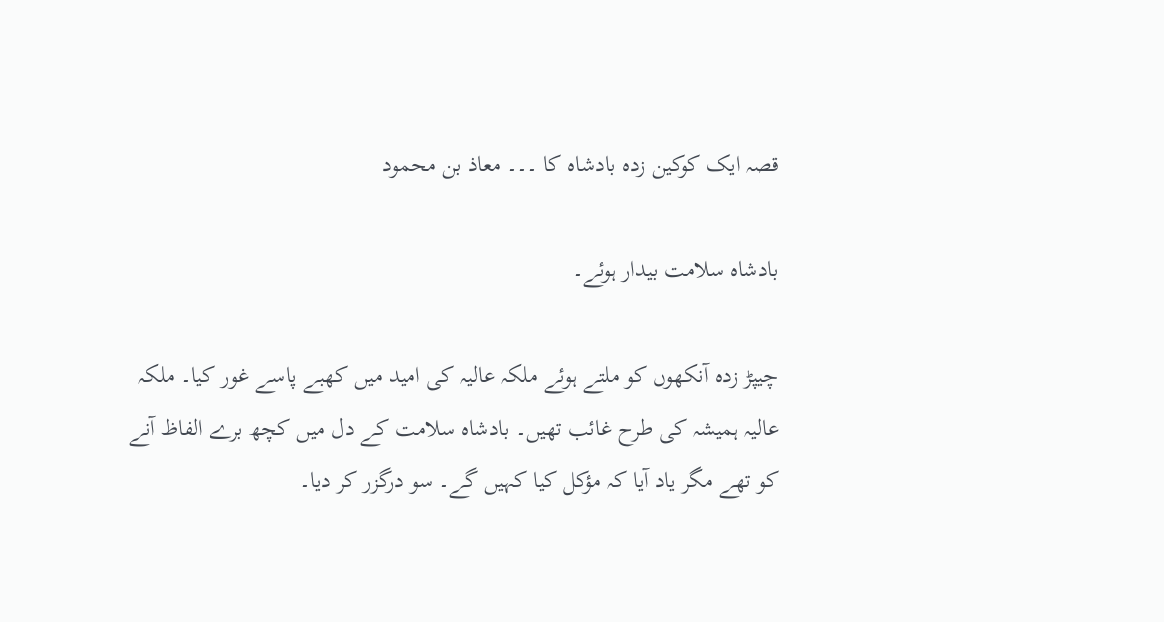قصہ ایک کوکین زدہ بادشاہ کا ۔۔۔ معاذ بن محمود

بادشاہ سلامت بیدار ہوئے۔

چیپڑ زدہ آنکھوں کو ملتے ہوئے ملکہ عالیہ کی امید میں کھبے پاسے غور کیا۔ ملکہ عالیہ ہمیشہ کی طرح غائب تھیں۔ بادشاہ سلامت کے دل میں کچھ برے الفاظ آنے کو تھے مگر یاد آیا کہ مؤکل کیا کہیں گے۔ سو درگزر کر دیا۔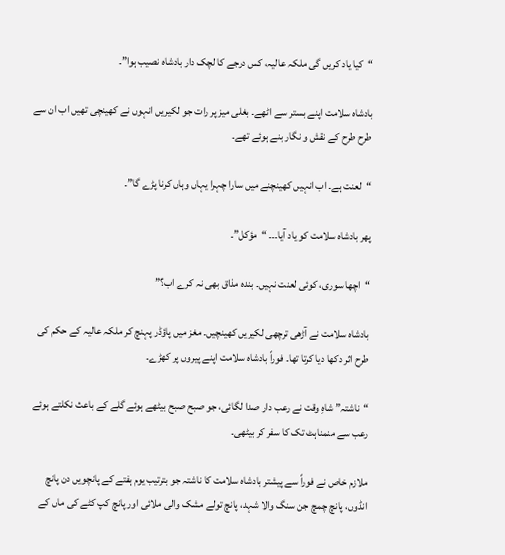“کیا یاد کریں گی ملکہ عالیہ، کس درجے کا لچک دار بادشاہ نصیب ہوا”۔

بادشاہ سلامت اپنے بستر سے اٹھے۔ بغلی میز پر رات جو لکیریں انہوں نے کھینچی تھیں اب ان سے طرح طرح کے نقش و نگار بنے ہوئے تھے۔

“لعنت ہے۔ اب انہیں کھینچنے میں سارا چہرا یہاں وہاں کرنا پڑے گا”۔

پھر بادشاہ سلامت کو یاد آیا۔۔۔ “مؤکل”۔

“اچھا سوری، کوئی لعنت نہیں۔ بندہ مذاق بھی نہ کرے اب؟”

بادشاہ سلامت نے آڑھی ترچھی لکیریں کھینچیں۔ مغز میں پاؤڈر پہنچ کر ملکہ عالیہ کے حکم کی طرح اثر دکھا دیا کرتا تھا۔ فوراً بادشاہ سلامت اپنے پیروں پر کھڑے۔

“ناشتہ” شاہِ وقت نے رعب دار صدا لگائی، جو صبح صبح بیٹھے ہوئے گلے کے باعث نکلتے ہوئے رعب سے منمناہٹ تک کا سفر کر بیٹھی۔

ملازم خاص نے فوراً سے پیشتر بادشاہ سلامت کا ناشتہ جو بترتیب یوم ہفتے کے پانچویں دن پانچ انڈوں، پانچ چمچ جن سنگ والا شہد، پانچ تولے مشک والی ملائی اور پانچ کپ کٹے کی ماں کے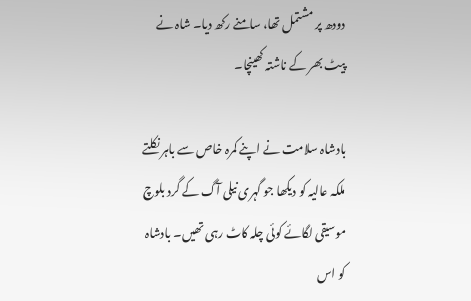دودھ پر مشتمل تھا، سامنے رکھ دیا۔ شاہ نے پیٹ بھر کے ناشتہ کھینچا۔

بادشاہ سلامت نے اپنے کمرہ خاص سے باہر نکلتے ملکہ عالیہ کو دیکھا جو گہری نیلی آگ کے گرد بلوچ موسیقی لگائے کوئی چلہ کاٹ رہی تھیں۔ بادشاہ کو اس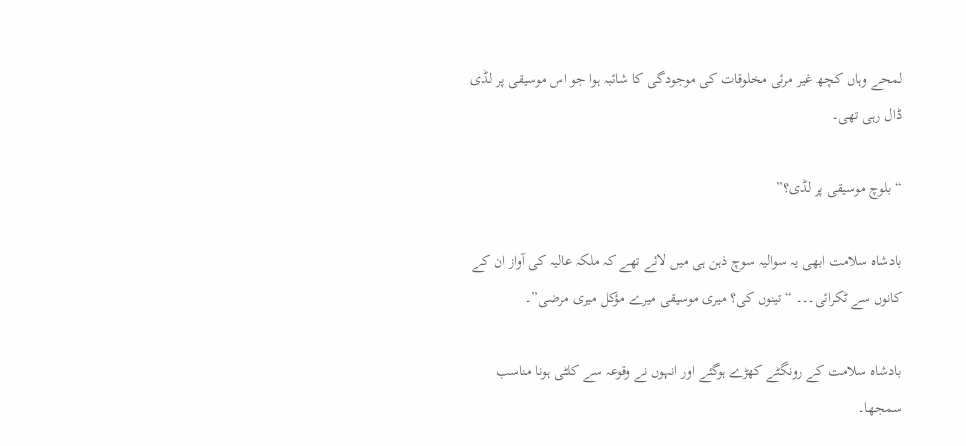لمحے وہاں کچھ غیر مرئی مخلوقات کی موجودگی کا شائبہ ہوا جو اس موسیقی پر لڈی ڈال رہی تھی۔

“بلوچ موسیقی پر لڈی؟”

بادشاہ سلامت ابھی یہ سوالیہ سوچ ذہن ہی میں لائے تھے کہ ملکہ عالیہ کی آواز ان کے کانوں سے ٹکرائی۔۔۔ “تینوں کی؟ میری موسیقی میرے مؤکل میری مرضی”۔

بادشاہ سلامت کے رونگٹے کھڑے ہوگئے اور انہوں نے وقوعہ سے کلٹی ہونا مناسب سمجھا۔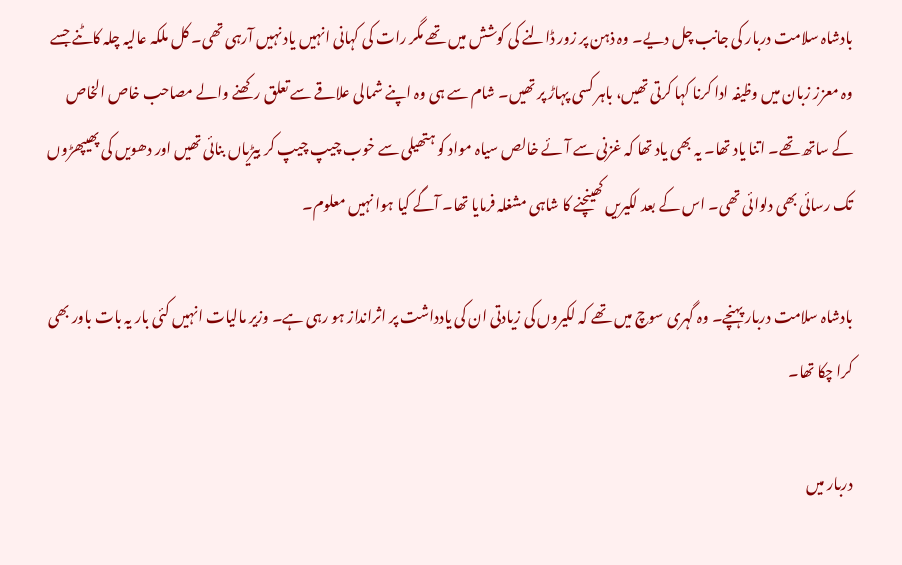بادشاہ سلامت دربار کی جانب چل دیے۔ وہ ذہن پر زور ڈالنے کی کوشش میں تھے مگر رات کی کہانی انہیں یاد نہیں آرہی تھی۔ کل ملکہ عالیہ چلہ کاٹنے جسے وہ معزز زبان میں وظیفہ ادا کرنا کہا کرتی تھیں، باہر کسی پہاڑ پر تھیں۔ شام سے ہی وہ اپنے شمالی علاقے سے تعلق رکھنے والے مصاحب خاص الخاص کے ساتھ تھے۔ اتنا یاد تھا۔ یہ بھی یاد تھا کہ غزنی سے آئے خالص سیاہ مواد کو ہتھیلی سے خوب چیپ چیپ کر بیڑیاں بنائی تھیں اور دھویں کی پھیپھڑوں تک رسائی بھی دلوائی تھی۔ اس کے بعد لکیریں کھینچنے کا شاہی مشغلہ فرمایا تھا۔ آگے کیا ہوا نہیں معلوم۔

بادشاہ سلامت دربار پہنچے۔ وہ گہری سوچ میں تھے کہ لکیروں کی زیادتی ان کی یادداشت پر اثرانداز ہو رہی ہے۔ وزیر مالیات انہیں کئی بار یہ بات باور بھی کرا چکا تھا۔

دربار میں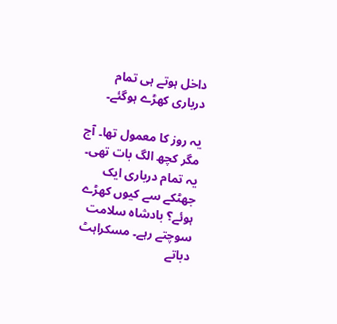داخل ہوتے ہی تمام درباری کھڑے ہوگئے۔

یہ روز کا معمول تھا۔ آج مگر کچھ الگ بات تھی۔ یہ تمام درباری ایک جھٹکے سے کیوں کھڑے ہوئے؟ بادشاہ سلامت سوچتے رہے۔ مسکراہٹ دباتے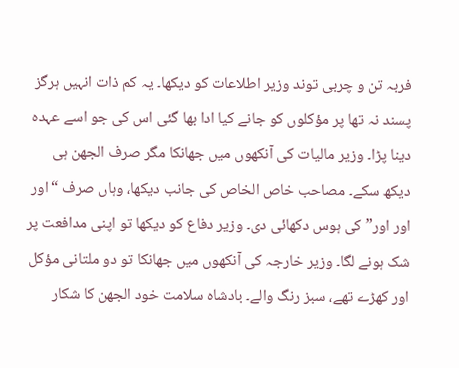فربہ تن و چربی توند وزیر اطلاعات کو دیکھا۔ یہ کم ذات انہیں ہرگز پسند نہ تھا پر مؤکلوں کو جانے کیا ادا بھا گئی اس کی جو اسے عہدہ دینا پڑا۔ وزیر مالیات کی آنکھوں میں جھانکا مگر صرف الجھن ہی دیکھ سکے۔ مصاحب خاص الخاص کی جانب دیکھا، وہاں صرف “اور اور اور” کی ہوس دکھائی دی۔ وزیر دفاع کو دیکھا تو اپنی مدافعت پر شک ہونے لگا۔ وزیر خارجہ کی آنکھوں میں جھانکا تو دو ملتانی مؤکل اور کھڑے تھے، سبز رنگ والے۔ بادشاہ سلامت خود الجھن کا شکار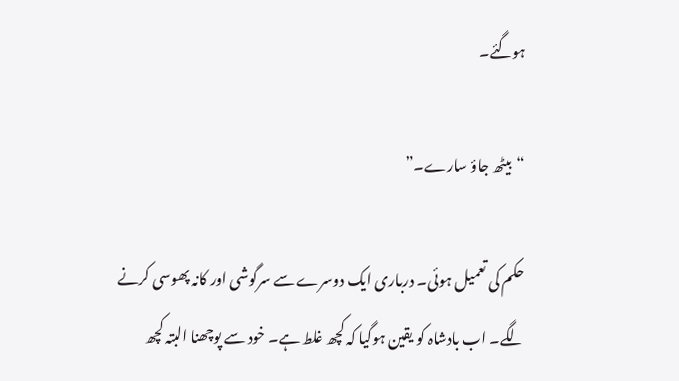ہوگئے۔

“بیٹھ جاؤ سارے۔”

حکم کی تعمیل ہوئی۔ درباری ایک دوسرے سے سرگوشی اور کانہ پھوسی کرنے لگے۔ اب بادشاہ کو یقین ہوگیا کہ کچھ غلط ہے۔ خود سے پوچھنا البتہ کچھ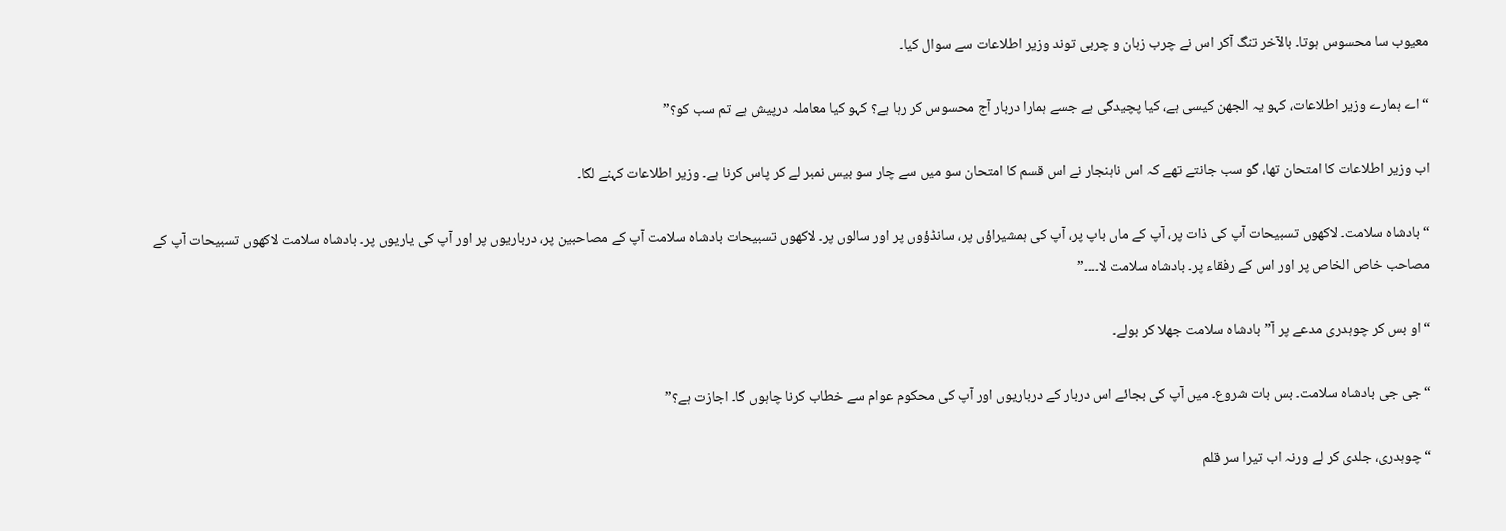معیوب سا محسوس ہوتا۔ بالآخر تنگ آکر اس نے چرب زبان و چربی توند وزیر اطلاعات سے سوال کیا۔

“اے ہمارے وزیر اطلاعات، کہو یہ الجھن کیسی ہے، کیا پچیدگی ہے جسے ہمارا دربار آج محسوس کر رہا ہے؟ کہو کیا معاملہ درپیش ہے تم سب کو؟”

اب وزیر اطلاعات کا امتحان تھا، گو سب جانتے تھے کہ اس ناہنجار نے اس قسم کا امتحان سو میں سے چار سو بیس نمبر لے کر پاس کرنا ہے۔ وزیر اطلاعات کہنے لگا۔

“بادشاہ سلامت۔ لاکھوں تسبیحات آپ کی ذات پر، آپ کے ماں باپ پر، آپ کی ہمشیراؤں پر، سانڈؤوں پر اور سالوں پر۔ لاکھوں تسبیحات بادشاہ سلامت آپ کے مصاحبین پر، درباریوں پر اور آپ کی یاریوں پر۔ بادشاہ سلامت لاکھوں تسبیحات آپ کے مصاحب خاص الخاص پر اور اس کے رفقاء پر۔ بادشاہ سلامت لا۔۔۔۔”

“او بس کر چوہدری مدعے پر آ” بادشاہ سلامت جھلا کر بولے۔

“جی جی بادشاہ سلامت۔ بس بات شروع۔ میں آپ کی بجائے اس دربار کے درباریوں اور آپ کی محکوم عوام سے خطاب کرنا چاہوں گا۔ اجازت ہے؟”

“چوہدری، جلدی کر لے ورنہ اب تیرا سر قلم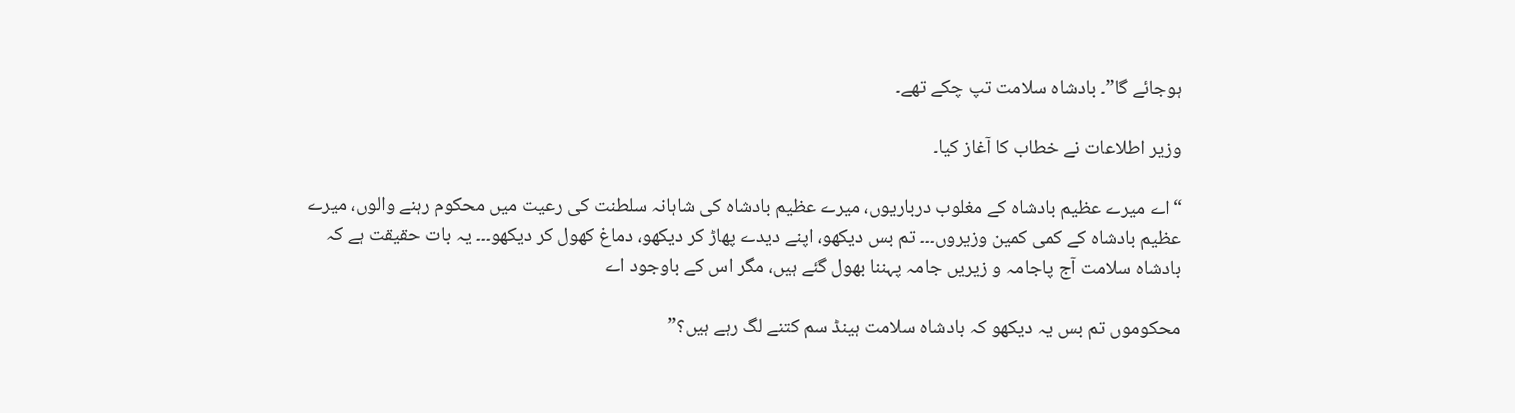ہوجائے گا”۔ بادشاہ سلامت تپ چکے تھے۔

وزیر اطلاعات نے خطاب کا آغاز کیا۔

“اے میرے عظیم بادشاہ کے مغلوب درباریوں، میرے عظیم بادشاہ کی شاہانہ سلطنت کی رعیت میں محکوم رہنے والوں، میرے عظیم بادشاہ کے کمی کمین وزیروں۔۔۔ تم بس دیکھو، اپنے دیدے پھاڑ کر دیکھو، دماغ کھول کر دیکھو۔۔۔ یہ بات حقیقت ہے کہ بادشاہ سلامت آج پاجامہ و زیریں جامہ پہننا بھول گئے ہیں، مگر اس کے باوجود اے

محکوموں تم بس یہ دیکھو کہ بادشاہ سلامت ہینڈ سم کتنے لگ رہے ہیں؟”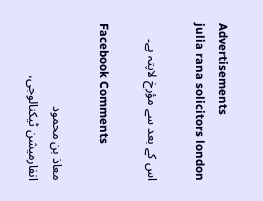Advertisements
julia rana solicitors london

اس کے بعد سے مؤرخ لاپتہ ہے۔

Facebook Comments

معاذ بن محمود
انفارمیشن ٹیکنالوجی،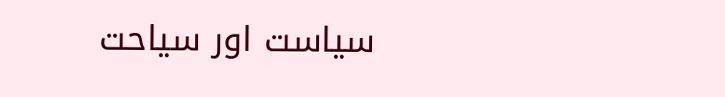سیاست اور سیاحت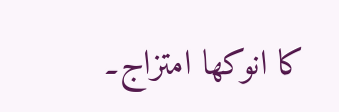کا انوکھا امتزاج۔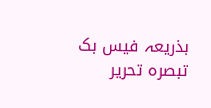بذریعہ فیس بک تبصرہ تحریر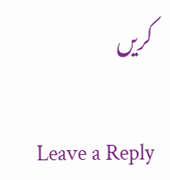کریں

Leave a Reply